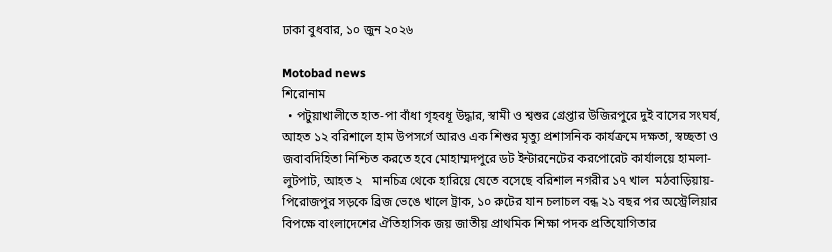ঢাকা বুধবার, ১০ জুন ২০২৬

Motobad news
শিরোনাম
  • পটুয়াখালীতে হাত-পা বাঁধা গৃহবধূ উদ্ধার, স্বামী ও শ্বশুর গ্রেপ্তার উজিরপুরে দুই বাসের সংঘর্ষ, আহত ১২ বরিশালে হাম উপসর্গে আরও এক শিশুর মৃত্যু প্রশাসনিক কার্যক্রমে দক্ষতা, স্বচ্ছতা ও জবাবদিহিতা নিশ্চিত করতে হবে মোহাম্মদপুরে ডট ইন্টারনেটের করপোরেট কার্যালয়ে হামলা-লুটপাট, আহত ২   মানচিত্র থেকে হারিয়ে যেতে বসেছে বরিশাল নগরীর ১৭ খাল  মঠবাড়িয়ায়-পিরোজপুর সড়কে ব্রিজ ভেঙে খালে ট্রাক, ১০ রুটের যান চলাচল বন্ধ ২১ বছর পর অস্ট্রেলিয়ার বিপক্ষে বাংলাদেশের ঐতিহাসিক জয় জাতীয় প্রাথমিক শিক্ষা পদক প্রতিযোগিতার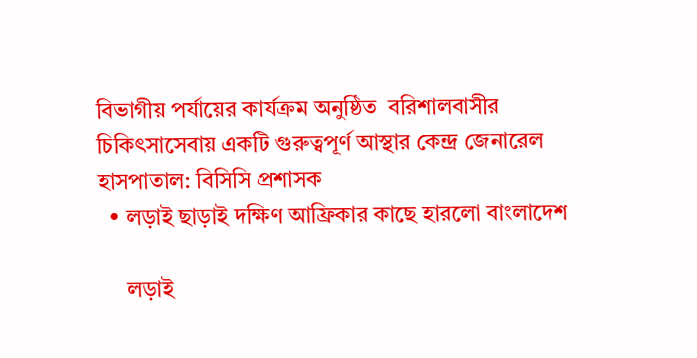বিভাগীয় পর্যায়ের কার্যক্রম অনুষ্ঠিত  বরিশালবাসীর চিকিৎসাসেবায় একটি গুরুত্বপূর্ণ আস্থার কেন্দ্র জেনারেল হাসপাতাল: বিসিসি প্রশাসক
  • লড়াই ছাড়াই দক্ষিণ আফ্রিকার কাছে হারলো বাংলাদেশ

     লড়াই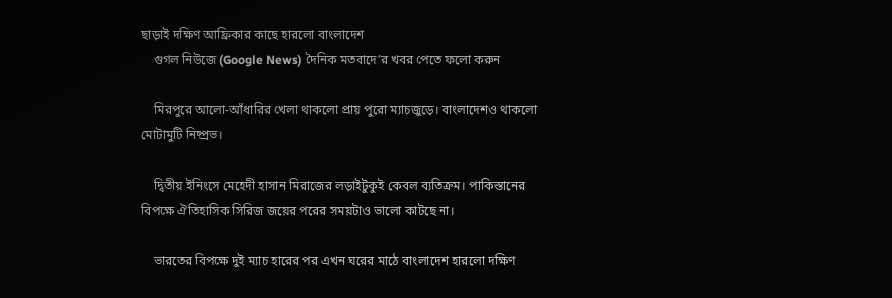ছাড়াই দক্ষিণ আফ্রিকার কাছে হারলো বাংলাদেশ
    গুগল নিউজে (Google News) দৈনিক মতবাদে’র খবর পেতে ফলো করুন

    মিরপুরে আলো-আঁধারির খেলা থাকলো প্রায় পুরো ম্যাচজুড়ে। বাংলাদেশও থাকলো মোটামুটি নিষ্প্রভ।

    দ্বিতীয় ইনিংসে মেহেদী হাসান মিরাজের লড়াইটুকুই কেবল ব্যতিক্রম। পাকিস্তানের বিপক্ষে ঐতিহাসিক সিরিজ জয়ের পরের সময়টাও ভালো কাটছে না।

    ভারতের বিপক্ষে দুই ম্যাচ হারের পর এখন ঘরের মাঠে বাংলাদেশ হারলো দক্ষিণ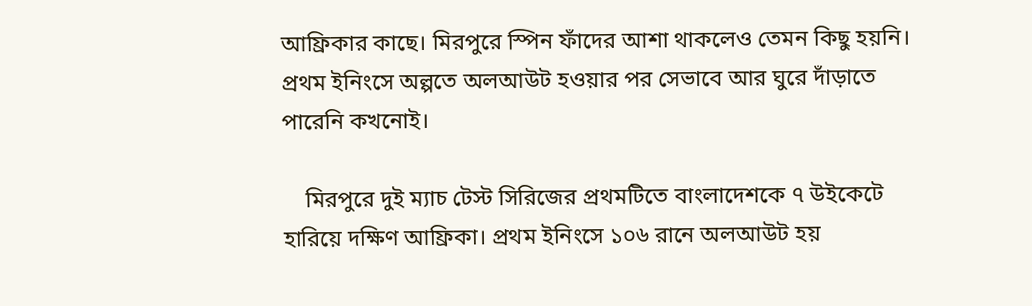আফ্রিকার কাছে। মিরপুরে স্পিন ফাঁদের আশা থাকলেও তেমন কিছু হয়নি। প্রথম ইনিংসে অল্পতে অলআউট হওয়ার পর সেভাবে আর ঘুরে দাঁড়াতে পারেনি কখনোই।

    মিরপুরে দুই ম্যাচ টেস্ট সিরিজের প্রথমটিতে বাংলাদেশকে ৭ উইকেটে হারিয়ে দক্ষিণ আফ্রিকা। প্রথম ইনিংসে ১০৬ রানে অলআউট হয়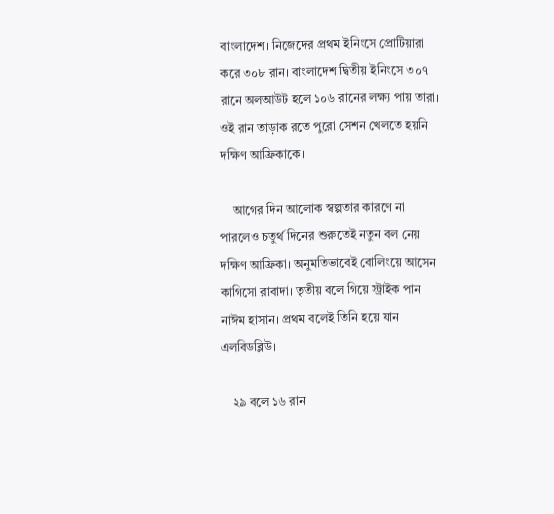বাংলাদেশ। নিজেদের প্রথম ইনিংসে প্রোটিয়ারা করে ৩০৮ রান। বাংলাদেশ দ্বিতীয় ইনিংসে ৩০৭ রানে অলআউট হলে ১০৬ রানের লক্ষ্য পায় তারা। ওই রান তাড়াক রতে পুরো সেশন খেলতে হয়নি দক্ষিণ আফ্রিকাকে।

    আগের দিন আলোক স্বল্পতার কারণে না পারলেও চতুর্থ দিনের শুরুতেই নতুন বল নেয় দক্ষিণ আফ্রিকা। অনুমতিভাবেই বোলিংয়ে আসেন কাগিসো রাবাদা। তৃতীয় বলে গিয়ে স্ট্রাইক পান নাঈম হাসান। প্রথম বলেই তিনি হয়ে যান এলবিডব্লিউ।

    ২৯ বলে ১৬ রান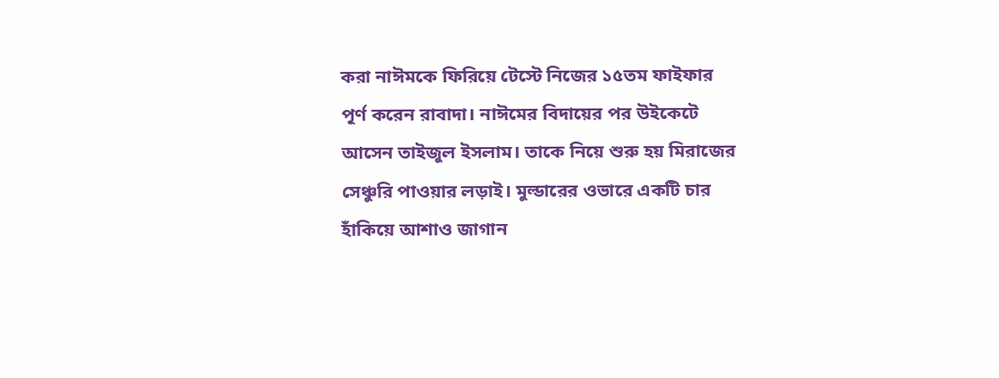করা নাঈমকে ফিরিয়ে টেস্টে নিজের ১৫তম ফাইফার পূর্ণ করেন রাবাদা। নাঈমের বিদায়ের পর উইকেটে আসেন তাইজুল ইসলাম। তাকে নিয়ে শুরু হয় মিরাজের সেঞ্চুরি পাওয়ার লড়াই। মুল্ডারের ওভারে একটি চার হাঁকিয়ে আশাও জাগান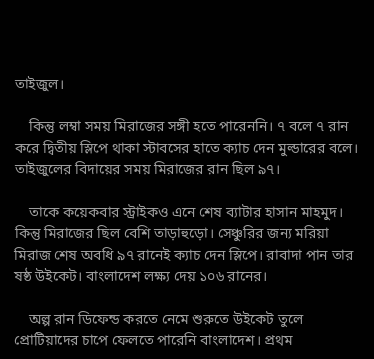তাইজুল।

    কিন্তু লম্বা সময় মিরাজের সঙ্গী হতে পারেননি। ৭ বলে ৭ রান করে দ্বিতীয় স্লিপে থাকা স্টাবসের হাতে ক্যাচ দেন মুল্ডারের বলে। তাইজুলের বিদায়ের সময় মিরাজের রান ছিল ৯৭।

    তাকে কয়েকবার স্ট্রাইকও এনে শেষ ব্যাটার হাসান মাহমুদ। কিন্তু মিরাজের ছিল বেশি তাড়াহুড়ো। সেঞ্চুরির জন্য মরিয়া মিরাজ শেষ অবধি ৯৭ রানেই ক্যাচ দেন স্লিপে। রাবাদা পান তার ষষ্ঠ উইকেট। বাংলাদেশ লক্ষ্য দেয় ১০৬ রানের।

    অল্প রান ডিফেন্ড করতে নেমে শুরুতে উইকেট তুলে প্রোটিয়াদের চাপে ফেলতে পারেনি বাংলাদেশ। প্রথম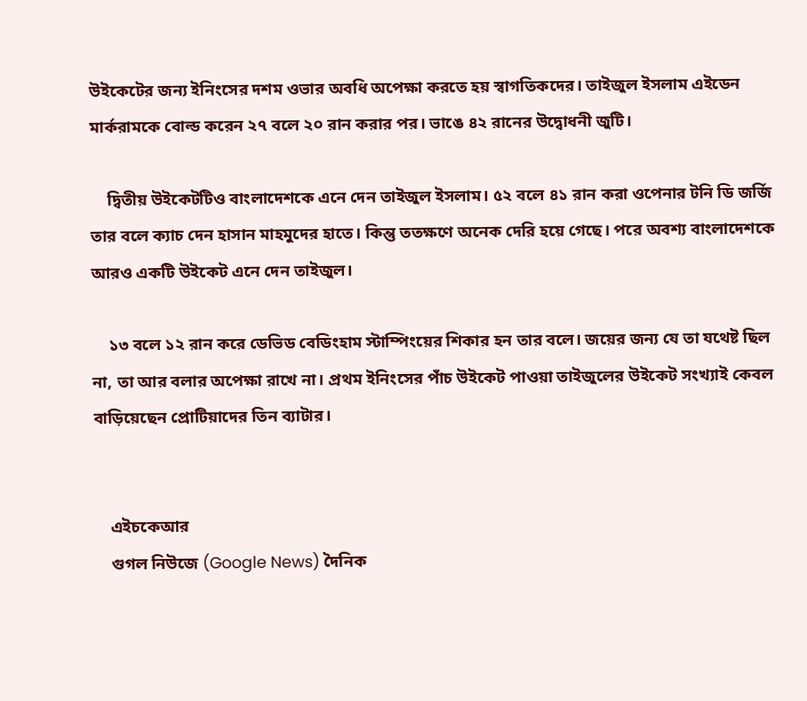উইকেটের জন্য ইনিংসের দশম ওভার অবধি অপেক্ষা করতে হয় স্বাগতিকদের। তাইজুল ইসলাম এইডেন মার্করামকে বোল্ড করেন ২৭ বলে ২০ রান করার পর। ভাঙে ৪২ রানের উদ্বোধনী জুটি।

    দ্বিতীয় উইকেটটিও বাংলাদেশকে এনে দেন তাইজুল ইসলাম। ৫২ বলে ৪১ রান করা ওপেনার টনি ডি জর্জি তার বলে ক্যাচ দেন হাসান মাহমুদের হাতে। কিন্তু ততক্ষণে অনেক দেরি হয়ে গেছে। পরে অবশ্য বাংলাদেশকে আরও একটি উইকেট এনে দেন তাইজুল।

    ১৩ বলে ১২ রান করে ডেভিড বেডিংহাম স্টাম্পিংয়ের শিকার হন তার বলে। জয়ের জন্য যে তা যথেষ্ট ছিল না, তা আর বলার অপেক্ষা রাখে না। প্রথম ইনিংসের পাঁচ উইকেট পাওয়া তাইজুলের উইকেট সংখ্যাই কেবল বাড়িয়েছেন প্রোটিয়াদের তিন ব্যাটার।


    এইচকেআর
    গুগল নিউজে (Google News) দৈনিক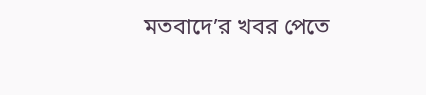মতবাদে’র খবর পেতে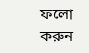ফলো করুন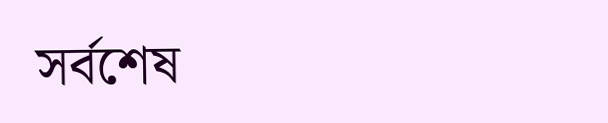সর্বশেষ